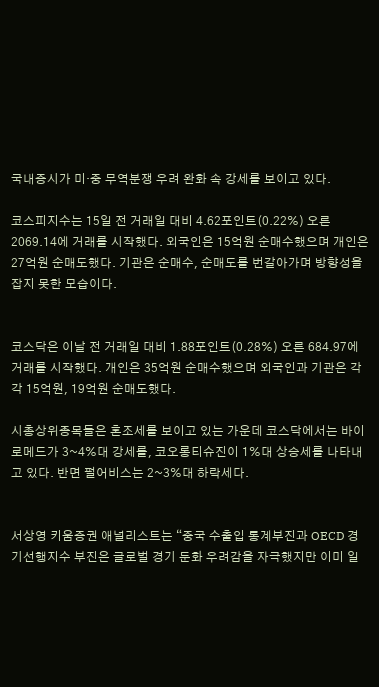국내증시가 미·중 무역분쟁 우려 완화 속 강세를 보이고 있다.

코스피지수는 15일 전 거래일 대비 4.62포인트(0.22%) 오른 2069.14에 거래를 시작했다. 외국인은 15억원 순매수했으며 개인은 27억원 순매도했다. 기관은 순매수, 순매도를 번갈아가며 방향성을 잡지 못한 모습이다.


코스닥은 이날 전 거래일 대비 1.88포인트(0.28%) 오른 684.97에 거래를 시작했다. 개인은 35억원 순매수했으며 외국인과 기관은 각각 15억원, 19억원 순매도했다.

시총상위종목들은 혼조세를 보이고 있는 가운데 코스닥에서는 바이로메드가 3~4%대 강세를, 코오롱티슈진이 1%대 상승세를 나타내고 있다. 반면 펄어비스는 2~3%대 하락세다.


서상영 키움증권 애널리스트는 “중국 수출입 통계부진과 OECD 경기선행지수 부진은 글로벌 경기 둔화 우려감을 자극했지만 이미 일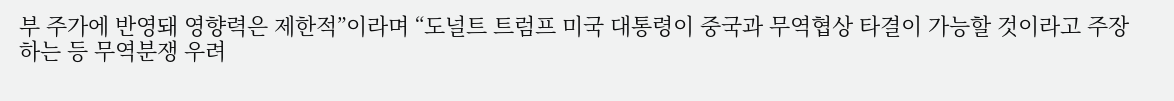부 주가에 반영돼 영향력은 제한적”이라며 “도널트 트럼프 미국 대통령이 중국과 무역협상 타결이 가능할 것이라고 주장하는 등 무역분쟁 우려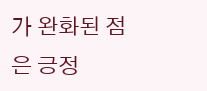가 완화된 점은 긍정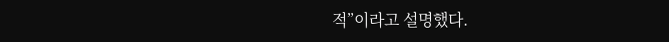적”이라고 설명했다.